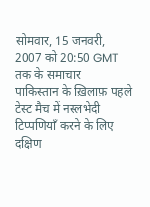सोमवार, 15 जनवरी, 2007 को 20:50 GMT तक के समाचार
पाकिस्तान के ख़िलाफ़ पहले टेस्ट मैच में नस्लभेदी टिप्पणियाँ करने के लिए दक्षिण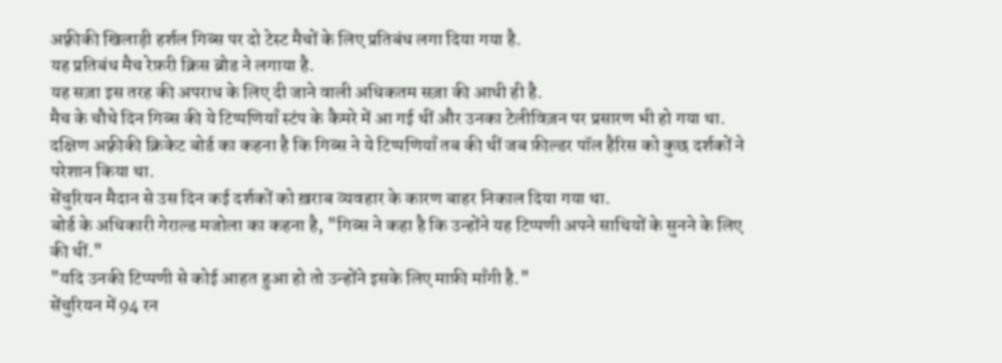अफ़्रीकी खिलाड़ी हर्शल गिब्स पर दो टेस्ट मैचों के लिए प्रतिबंध लगा दिया गया है.
यह प्रतिबंध मैच रेफ़री क्रिस ब्रोड ने लगाया है.
यह सज़ा इस तरह की अपराध के लिए दी जाने वाली अधिकतम सज़ा की आधी ही है.
मैच के चौथे दिन गिब्स की ये टिप्पणियाँ स्टंप के कैमरे में आ गई थीं और उनका टेलीविज़न पर प्रसारण भी हो गया था.
दक्षिण अफ़्रीकी क्रिकेट बोर्ड का कहना है कि गिब्स ने ये टिप्पणियाँ तब की थीं जब फ़ील्डर पॉल हैरिस को कुछ दर्शकों ने परेशान किया था.
सेंचुरियन मैदान से उस दिन कई दर्शकों को ख़राब व्यवहार के कारण बाहर निकाल दिया गया था.
बोर्ड के अधिकारी गेराल्ड मजोला का कहना है, "गिब्स ने कहा है कि उन्होंने यह टिप्पणी अपने साथियों के सुनने के लिए की थीं."
"यदि उनकी टिप्पणी से कोई आहत हुआ हो तो उन्होंने इसके लिए माफ़ी माँगी है."
सेंचुरियन में 94 रन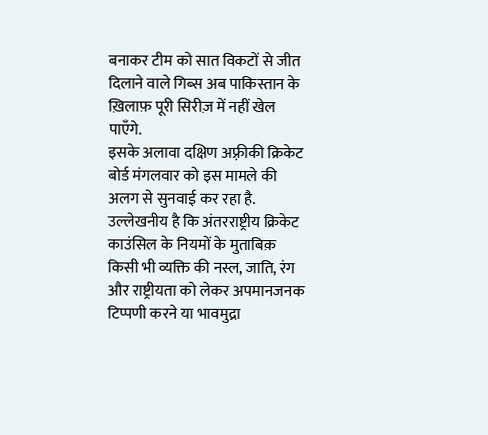बनाकर टीम को सात विकटों से जीत दिलाने वाले गिब्स अब पाकिस्तान के ख़िलाफ़ पूरी सिरीज़ में नहीं खेल पाएँगे.
इसके अलावा दक्षिण अफ़्रीकी क्रिकेट बोर्ड मंगलवार को इस मामले की अलग से सुनवाई कर रहा है.
उल्लेखनीय है कि अंतरराष्ट्रीय क्रिकेट काउंसिल के नियमों के मुताबिक़ किसी भी व्यक्ति की नस्ल, जाति, रंग और राष्ट्रीयता को लेकर अपमानजनक टिप्पणी करने या भावमुद्रा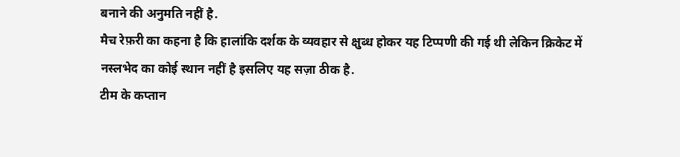बनाने की अनुमति नहीं है.
मैच रेफ़री का कहना है कि हालांकि दर्शक के व्यवहार से क्षुब्ध होकर यह टिप्पणी की गई थी लेकिन क्रिकेट में नस्लभेद का कोई स्थान नहीं है इसलिए यह सज़ा ठीक है.
टीम के कप्तान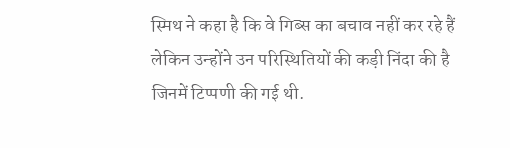स्मिथ ने कहा है कि वे गिब्स का बचाव नहीं कर रहे हैं लेकिन उन्होंने उन परिस्थितियों की कड़ी निंदा की है जिनमें टिप्पणी की गई थी.